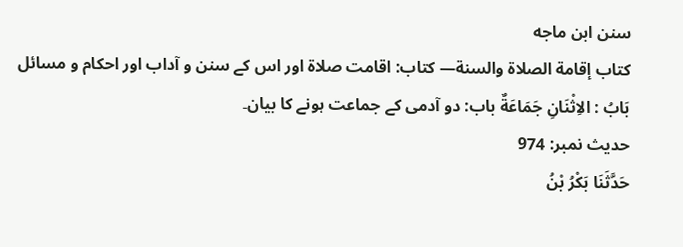سنن ابن ماجه
كتاب إقامة الصلاة والسنة— کتاب: اقامت صلاۃ اور اس کے سنن و آداب اور احکام و مسائل
بَابُ : الاِثْنَانِ جَمَاعَةٌ باب: دو آدمی کے جماعت ہونے کا بیان۔
حدیث نمبر: 974
حَدَّثَنَا بَكْرُ بْنُ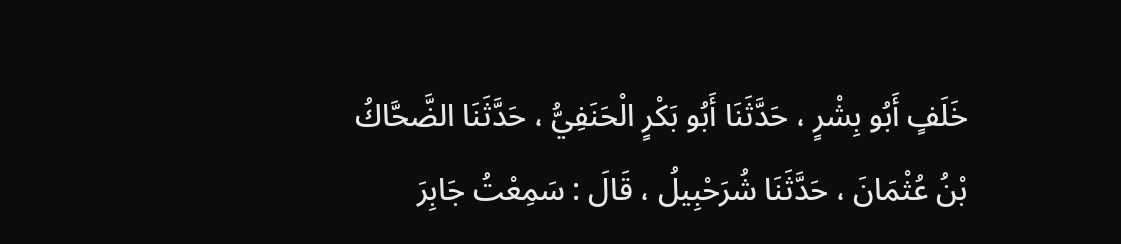خَلَفٍ أَبُو بِشْرٍ ، حَدَّثَنَا أَبُو بَكْرٍ الْحَنَفِيُّ ، حَدَّثَنَا الضَّحَّاكُ بْنُ عُثْمَانَ ، حَدَّثَنَا شُرَحْبِيلُ ، قَالَ : سَمِعْتُ جَابِرَ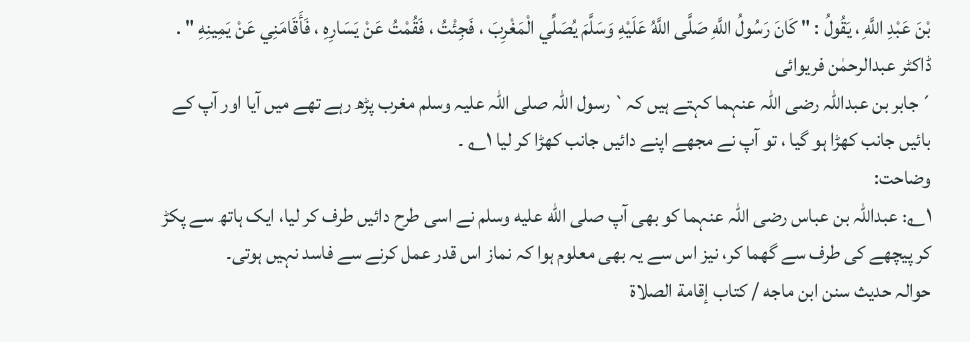بْنَ عَبْدِ اللَّهِ ، يَقُولُ : " كَانَ رَسُولُ اللَّهِ صَلَّى اللَّهُ عَلَيْهِ وَسَلَّمَ يُصَلِّي الْمَغْرِبَ ، فَجِئْتُ ، فَقُمْتُ عَنْ يَسَارِهِ ، فَأَقَامَنِي عَنْ يَمِينِهِ " .
ڈاکٹر عبدالرحمٰن فریوائی
´جابر بن عبداللہ رضی اللہ عنہما کہتے ہیں کہ` رسول اللہ صلی اللہ علیہ وسلم مغرب پڑھ رہے تھے میں آیا اور آپ کے بائیں جانب کھڑا ہو گیا ، تو آپ نے مجھے اپنے دائیں جانب کھڑا کر لیا ۱؎ ۔
وضاحت:
۱؎: عبداللہ بن عباس رضی اللہ عنہما کو بھی آپ صلى الله عليه وسلم نے اسی طرح دائیں طرف کر لیا، ایک ہاتھ سے پکڑ کر پیچھے کی طرف سے گھما کر، نیز اس سے یہ بھی معلوم ہوا کہ نماز اس قدر عمل کرنے سے فاسد نہیں ہوتی۔
حوالہ حدیث سنن ابن ماجه / كتاب إقامة الصلاة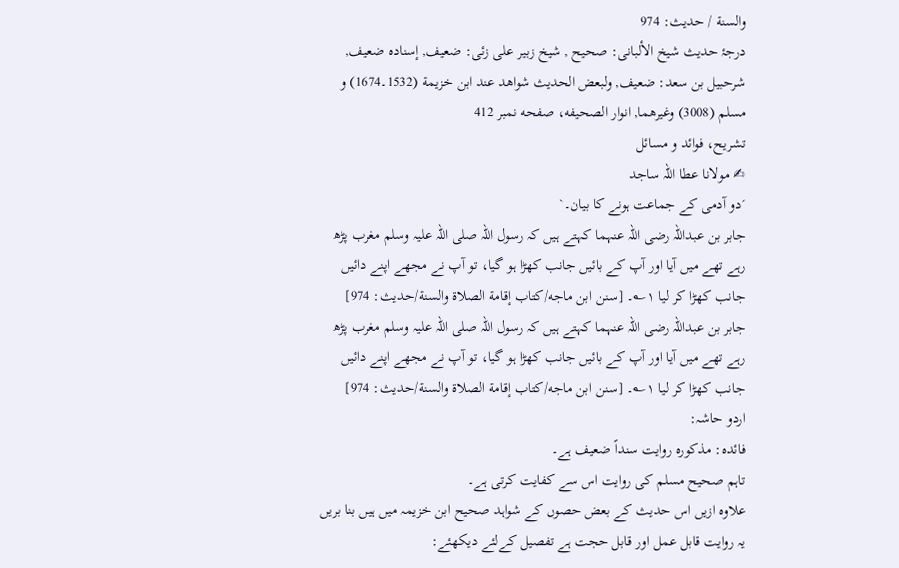والسنة / حدیث: 974
درجۂ حدیث شیخ الألبانی: صحيح , شیخ زبیر علی زئی: ضعيف, إسناده ضعيف, شرحبيل بن سعد: ضعيف, ولبعض الحديث شواھد عند ابن خزيمة (1532۔1674) و مسلم (3008) وغيرهما, انوار الصحيفه، صفحه نمبر 412
تشریح، فوائد و مسائل
✍ مولانا عطا اللہ ساجد
´دو آدمی کے جماعت ہونے کا بیان۔`
جابر بن عبداللہ رضی اللہ عنہما کہتے ہیں کہ رسول اللہ صلی اللہ علیہ وسلم مغرب پڑھ رہے تھے میں آیا اور آپ کے بائیں جانب کھڑا ہو گیا، تو آپ نے مجھے اپنے دائیں جانب کھڑا کر لیا ۱؎۔ [سنن ابن ماجه/كتاب إقامة الصلاة والسنة/حدیث: 974]
جابر بن عبداللہ رضی اللہ عنہما کہتے ہیں کہ رسول اللہ صلی اللہ علیہ وسلم مغرب پڑھ رہے تھے میں آیا اور آپ کے بائیں جانب کھڑا ہو گیا، تو آپ نے مجھے اپنے دائیں جانب کھڑا کر لیا ۱؎۔ [سنن ابن ماجه/كتاب إقامة الصلاة والسنة/حدیث: 974]
اردو حاشہ:
فائدہ: مذکورہ روایت سنداً ضعیف ہے۔
تاہم صحیح مسلم کی روایت اس سے کفایت کرتی ہے۔
علاوہ ازیں اس حدیث کے بعض حصوں کے شواہد صحیح ابن خزیمہ میں ہیں بنا بریں یہ روایت قابل عمل اور قابل حجت ہے تفصیل کےلئے دیکھئے: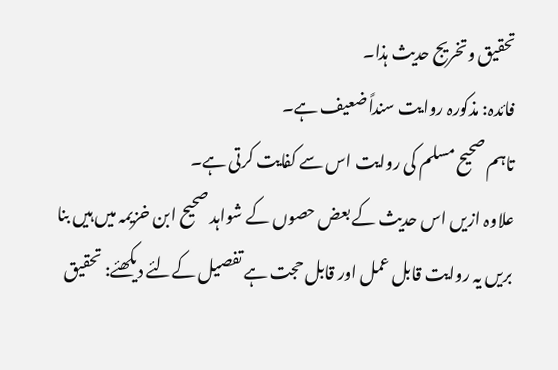تحقیق وتخریج حدیث ہذا۔
فائدہ: مذکورہ روایت سنداً ضعیف ہے۔
تاہم صحیح مسلم کی روایت اس سے کفایت کرتی ہے۔
علاوہ ازیں اس حدیث کے بعض حصوں کے شواہد صحیح ابن خزیمہ میں ہیں بنا بریں یہ روایت قابل عمل اور قابل حجت ہے تفصیل کےلئے دیکھئے: تحقیق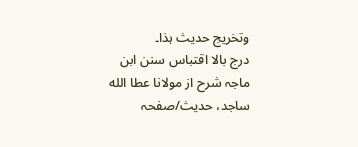وتخریج حدیث ہذا۔
درج بالا اقتباس سنن ابن ماجہ شرح از مولانا عطا الله ساجد، حدیث/صفحہ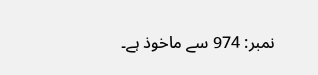نمبر: 974 سے ماخوذ ہے۔